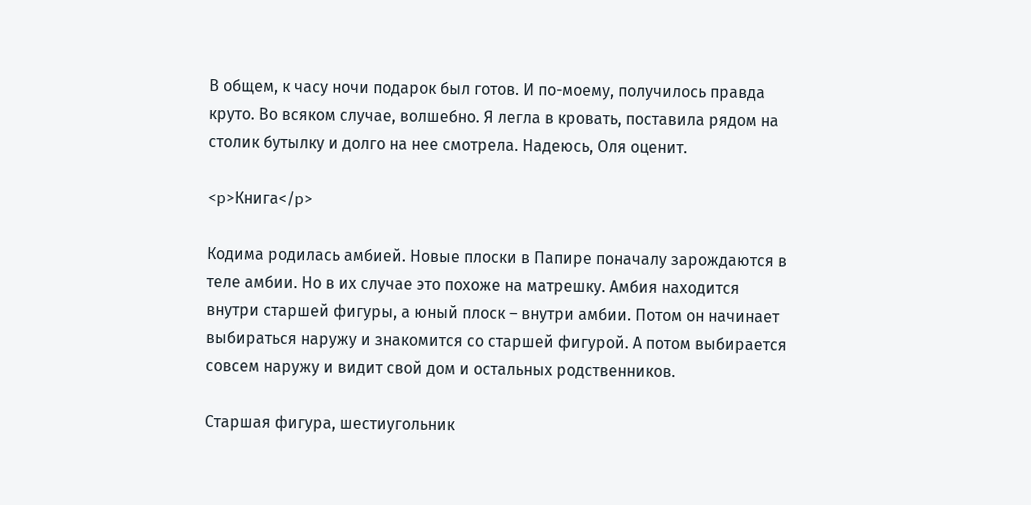В общем, к часу ночи подарок был готов. И по-моему, получилось правда круто. Во всяком случае, волшебно. Я легла в кровать, поставила рядом на столик бутылку и долго на нее смотрела. Надеюсь, Оля оценит.

<p>Книга</p>

Кодима родилась амбией. Новые плоски в Папире поначалу зарождаются в теле амбии. Но в их случае это похоже на матрешку. Амбия находится внутри старшей фигуры, а юный плоск – внутри амбии. Потом он начинает выбираться наружу и знакомится со старшей фигурой. А потом выбирается совсем наружу и видит свой дом и остальных родственников.

Старшая фигура, шестиугольник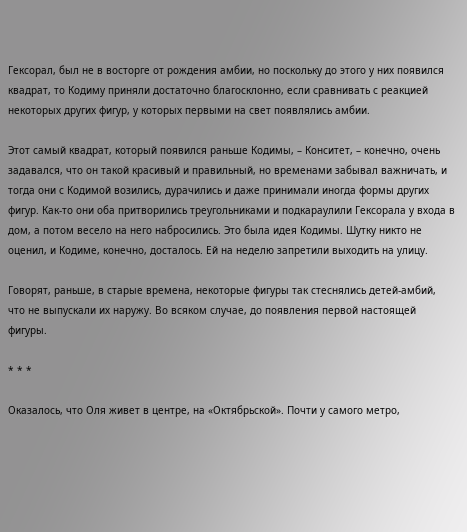Гексорал, был не в восторге от рождения амбии, но поскольку до этого у них появился квадрат, то Кодиму приняли достаточно благосклонно, если сравнивать с реакцией некоторых других фигур, у которых первыми на свет появлялись амбии.

Этот самый квадрат, который появился раньше Кодимы, – Конситет, – конечно, очень задавался, что он такой красивый и правильный, но временами забывал важничать, и тогда они с Кодимой возились, дурачились и даже принимали иногда формы других фигур. Как-то они оба притворились треугольниками и подкараулили Гексорала у входа в дом, а потом весело на него набросились. Это была идея Кодимы. Шутку никто не оценил, и Кодиме, конечно, досталось. Ей на неделю запретили выходить на улицу.

Говорят, раньше, в старые времена, некоторые фигуры так стеснялись детей-амбий, что не выпускали их наружу. Во всяком случае, до появления первой настоящей фигуры.

* * *

Оказалось, что Оля живет в центре, на «Октябрьской». Почти у самого метро,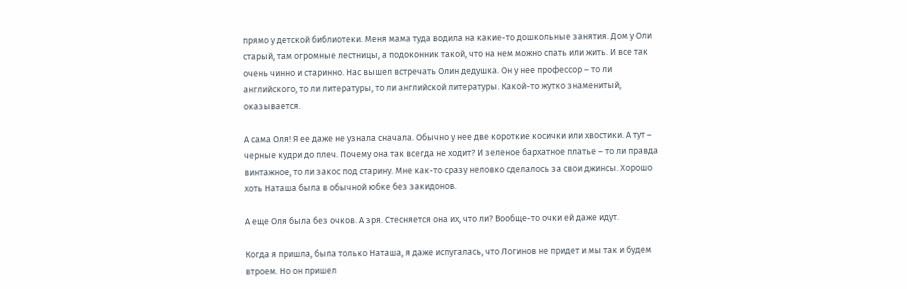прямо у детской библиотеки. Меня мама туда водила на какие-то дошкольные занятия. Дом у Оли старый, там огромные лестницы, а подоконник такой, что на нем можно спать или жить. И все так очень чинно и старинно. Нас вышел встречать Олин дедушка. Он у нее профессор – то ли английского, то ли литературы, то ли английской литературы. Какой-то жутко знаменитый, оказывается.

А сама Оля! Я ее даже не узнала сначала. Обычно у нее две короткие косички или хвостики. А тут – черные кудри до плеч. Почему она так всегда не ходит? И зеленое бархатное платье – то ли правда винтажное, то ли закос под старину. Мне как-то сразу неловко сделалось за свои джинсы. Хорошо хоть Наташа была в обычной юбке без закидонов.

А еще Оля была без очков. А зря. Стесняется она их, что ли? Вообще-то очки ей даже идут.

Когда я пришла, была только Наташа, я даже испугалась, что Логинов не придет и мы так и будем втроем. Но он пришел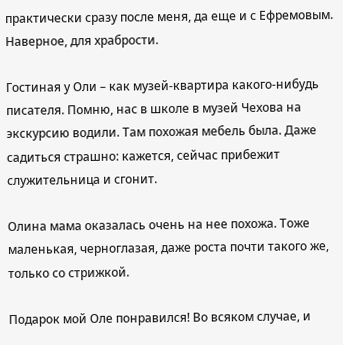практически сразу после меня, да еще и с Ефремовым. Наверное, для храбрости.

Гостиная у Оли – как музей-квартира какого-нибудь писателя. Помню, нас в школе в музей Чехова на экскурсию водили. Там похожая мебель была. Даже садиться страшно: кажется, сейчас прибежит служительница и сгонит.

Олина мама оказалась очень на нее похожа. Тоже маленькая, черноглазая, даже роста почти такого же, только со стрижкой.

Подарок мой Оле понравился! Во всяком случае, и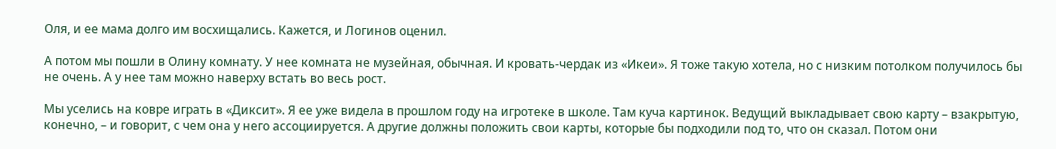Оля, и ее мама долго им восхищались. Кажется, и Логинов оценил.

А потом мы пошли в Олину комнату. У нее комната не музейная, обычная. И кровать-чердак из «Икеи». Я тоже такую хотела, но с низким потолком получилось бы не очень. А у нее там можно наверху встать во весь рост.

Мы уселись на ковре играть в «Диксит». Я ее уже видела в прошлом году на игротеке в школе. Там куча картинок. Ведущий выкладывает свою карту – взакрытую, конечно, – и говорит, с чем она у него ассоциируется. А другие должны положить свои карты, которые бы подходили под то, что он сказал. Потом они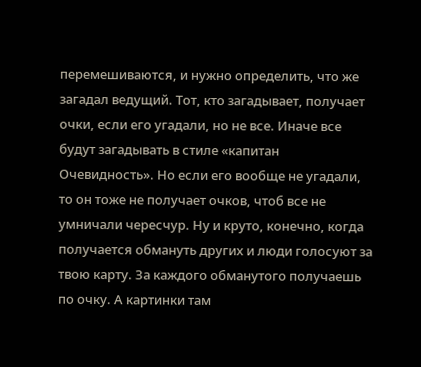перемешиваются, и нужно определить, что же загадал ведущий. Тот, кто загадывает, получает очки, если его угадали, но не все. Иначе все будут загадывать в стиле «капитан Очевидность». Но если его вообще не угадали, то он тоже не получает очков, чтоб все не умничали чересчур. Ну и круто, конечно, когда получается обмануть других и люди голосуют за твою карту. За каждого обманутого получаешь по очку. А картинки там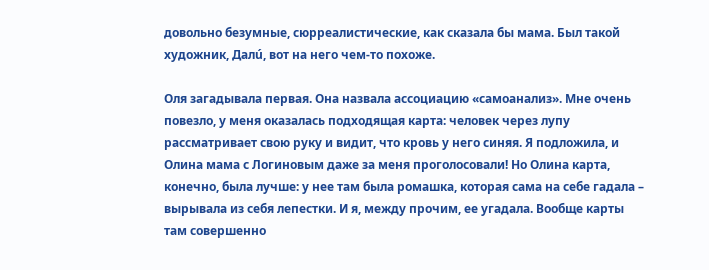довольно безумные, сюрреалистические, как сказала бы мама. Был такой художник, Далú, вот на него чем-то похоже.

Оля загадывала первая. Она назвала ассоциацию «самоанализ». Мне очень повезло, у меня оказалась подходящая карта: человек через лупу рассматривает свою руку и видит, что кровь у него синяя. Я подложила, и Олина мама с Логиновым даже за меня проголосовали! Но Олина карта, конечно, была лучше: у нее там была ромашка, которая сама на себе гадала – вырывала из себя лепестки. И я, между прочим, ее угадала. Вообще карты там совершенно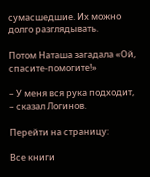сумасшедшие. Их можно долго разглядывать.

Потом Наташа загадала «Ой, спасите-помогите!»

– У меня вся рука подходит, – сказал Логинов.

Перейти на страницу:

Все книги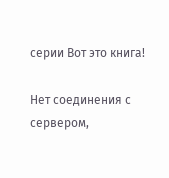серии Вот это книга!

Нет соединения с сервером,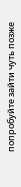попробуйте зайти чуть позже